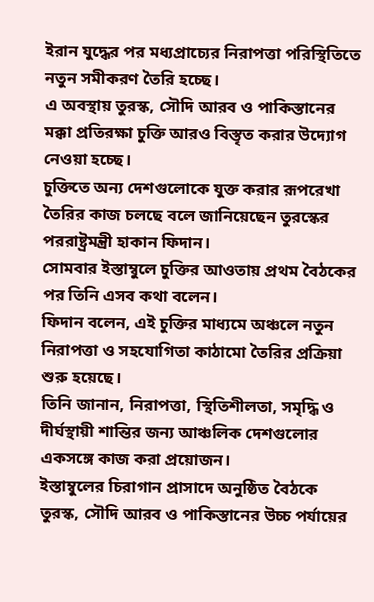ইরান যুদ্ধের পর মধ্যপ্রাচ্যের নিরাপত্তা পরিস্থিতিতে নতুন সমীকরণ তৈরি হচ্ছে।
এ অবস্থায় তুরস্ক, সৌদি আরব ও পাকিস্তানের মক্কা প্রতিরক্ষা চুক্তি আরও বিস্তৃত করার উদ্যোগ নেওয়া হচ্ছে।
চুক্তিতে অন্য দেশগুলোকে যুক্ত করার রূপরেখা তৈরির কাজ চলছে বলে জানিয়েছেন তুরস্কের পররাষ্ট্রমন্ত্রী হাকান ফিদান।
সোমবার ইস্তাম্বুলে চুক্তির আওতায় প্রথম বৈঠকের পর তিনি এসব কথা বলেন।
ফিদান বলেন, এই চুক্তির মাধ্যমে অঞ্চলে নতুন নিরাপত্তা ও সহযোগিতা কাঠামো তৈরির প্রক্রিয়া শুরু হয়েছে।
তিনি জানান, নিরাপত্তা, স্থিতিশীলতা, সমৃদ্ধি ও দীর্ঘস্থায়ী শান্তির জন্য আঞ্চলিক দেশগুলোর একসঙ্গে কাজ করা প্রয়োজন।
ইস্তাম্বুলের চিরাগান প্রাসাদে অনুষ্ঠিত বৈঠকে তুরস্ক, সৌদি আরব ও পাকিস্তানের উচ্চ পর্যায়ের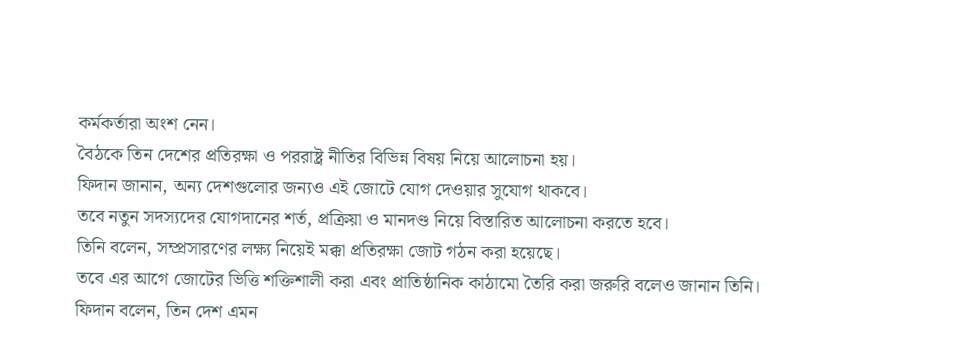কর্মকর্তারা অংশ নেন।
বৈঠকে তিন দেশের প্রতিরক্ষা ও পররাষ্ট্র নীতির বিভিন্ন বিষয় নিয়ে আলোচনা হয়।
ফিদান জানান, অন্য দেশগুলোর জন্যও এই জোটে যোগ দেওয়ার সুযোগ থাকবে।
তবে নতুন সদস্যদের যোগদানের শর্ত, প্রক্রিয়া ও মানদণ্ড নিয়ে বিস্তারিত আলোচনা করতে হবে।
তিনি বলেন, সম্প্রসারণের লক্ষ্য নিয়েই মক্কা প্রতিরক্ষা জোট গঠন করা হয়েছে।
তবে এর আগে জোটের ভিত্তি শক্তিশালী করা এবং প্রাতিষ্ঠানিক কাঠামো তৈরি করা জরুরি বলেও জানান তিনি।
ফিদান বলেন, তিন দেশ এমন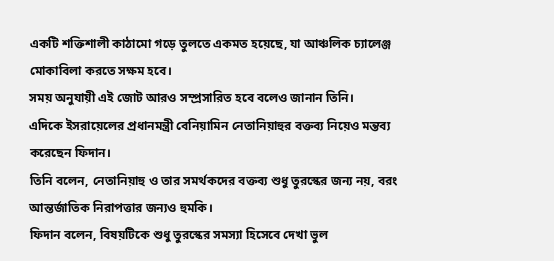একটি শক্তিশালী কাঠামো গড়ে তুলতে একমত হয়েছে, যা আঞ্চলিক চ্যালেঞ্জ মোকাবিলা করতে সক্ষম হবে।
সময় অনুযায়ী এই জোট আরও সম্প্রসারিত হবে বলেও জানান তিনি।
এদিকে ইসরায়েলের প্রধানমন্ত্রী বেনিয়ামিন নেতানিয়াহুর বক্তব্য নিয়েও মন্তব্য করেছেন ফিদান।
তিনি বলেন, নেতানিয়াহু ও তার সমর্থকদের বক্তব্য শুধু তুরস্কের জন্য নয়, বরং আন্তর্জাতিক নিরাপত্তার জন্যও হুমকি।
ফিদান বলেন, বিষয়টিকে শুধু তুরস্কের সমস্যা হিসেবে দেখা ভুল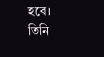হবে।
তিনি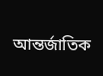আন্তর্জাতিক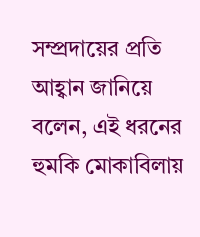সম্প্রদায়ের প্রতি আহ্বান জানিয়ে বলেন, এই ধরনের হুমকি মোকাবিলায়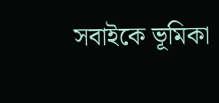সবাইকে ভূমিকা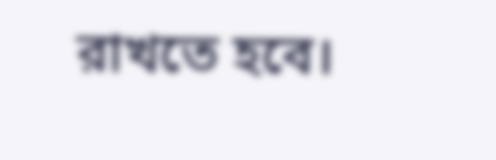রাখতে হবে।